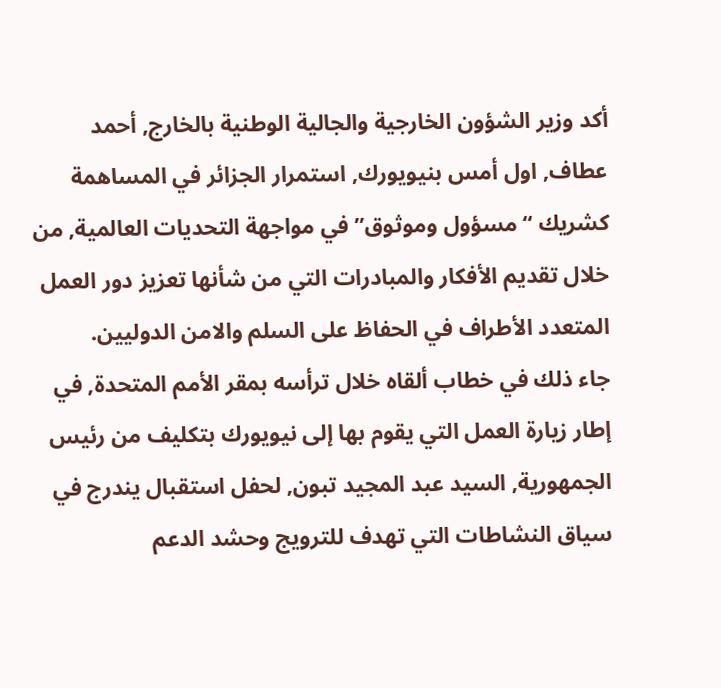أكد وزير الشؤون الخارجية والجالية الوطنية بالخارج, أحمد عطاف, اول أمس بنيويورك, استمرار الجزائر في المساهمة كشريك “مسؤول وموثوق” في مواجهة التحديات العالمية, من خلال تقديم الأفكار والمبادرات التي من شأنها تعزيز دور العمل المتعدد الأطراف في الحفاظ على السلم والامن الدوليين.
جاء ذلك في خطاب ألقاه خلال ترأسه بمقر الأمم المتحدة, في إطار زيارة العمل التي يقوم بها إلى نيويورك بتكليف من رئيس الجمهورية, السيد عبد المجيد تبون, لحفل استقبال يندرج في سياق النشاطات التي تهدف للترويج وحشد الدعم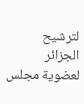لترشيح الجزائر لعضوية مجلس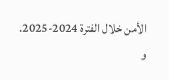الأمن خلال الفترة 2024-2025.
و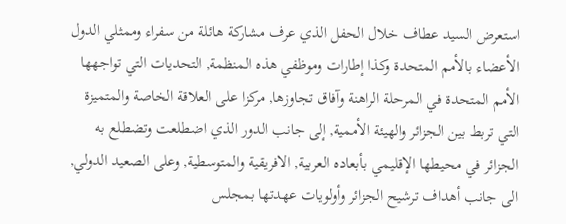استعرض السيد عطاف خلال الحفل الذي عرف مشاركة هائلة من سفراء وممثلي الدول الأعضاء بالأمم المتحدة وكذا إطارات وموظفي هذه المنظمة, التحديات التي تواجهها الأمم المتحدة في المرحلة الراهنة وآفاق تجاوزها, مركزا على العلاقة الخاصة والمتميزة التي تربط بين الجزائر والهيئة الأممية, إلى جانب الدور الذي اضطلعت وتضطلع به الجزائر في محيطها الإقليمي بأبعاده العربية, الافريقية والمتوسطية, وعلى الصعيد الدولي, الى جانب أهداف ترشيح الجزائر وأولويات عهدتها بمجلس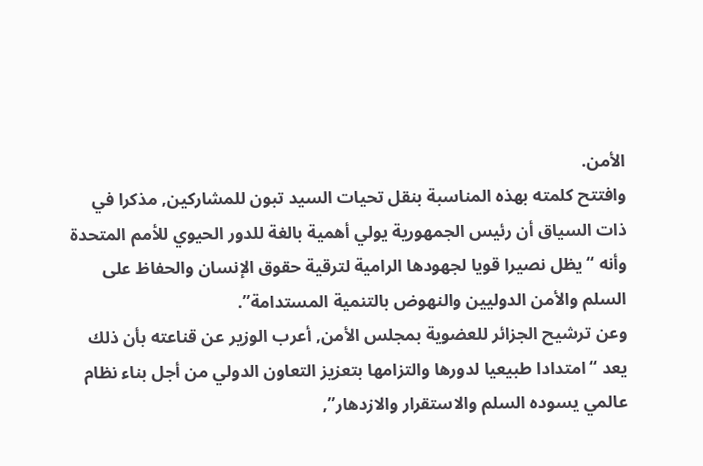الأمن.
وافتتح كلمته بهذه المناسبة بنقل تحيات السيد تبون للمشاركين, مذكرا في ذات السياق أن رئيس الجمهورية يولي أهمية بالغة للدور الحيوي للأمم المتحدة وأنه “يظل نصيرا قويا لجهودها الرامية لترقية حقوق الإنسان والحفاظ على السلم والأمن الدوليين والنهوض بالتنمية المستدامة”.
وعن ترشيح الجزائر للعضوية بمجلس الأمن, أعرب الوزير عن قناعته بأن ذلك يعد “امتدادا طبيعيا لدورها والتزامها بتعزيز التعاون الدولي من أجل بناء نظام عالمي يسوده السلم والاستقرار والازدهار”,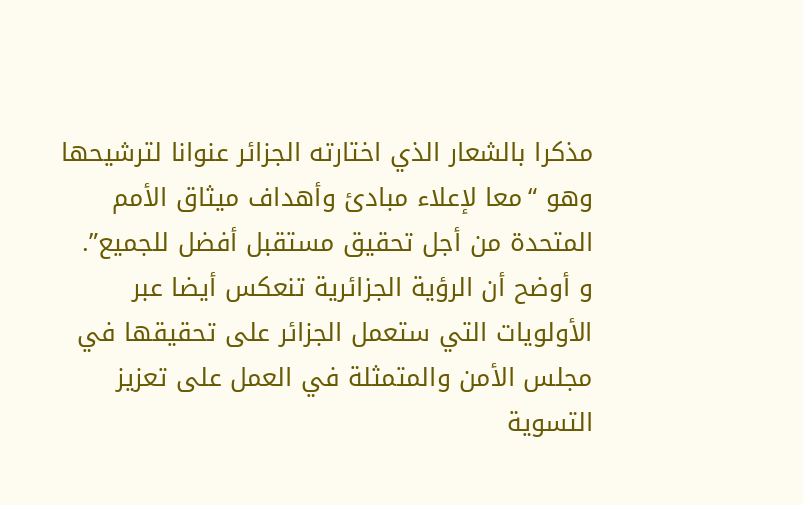مذكرا بالشعار الذي اختارته الجزائر عنوانا لترشيحها وهو “معا لإعلاء مبادئ وأهداف ميثاق الأمم المتحدة من أجل تحقيق مستقبل أفضل للجميع”.
و أوضح أن الرؤية الجزائرية تنعكس أيضا عبر الأولويات التي ستعمل الجزائر على تحقيقها في مجلس الأمن والمتمثلة في العمل على تعزيز التسوية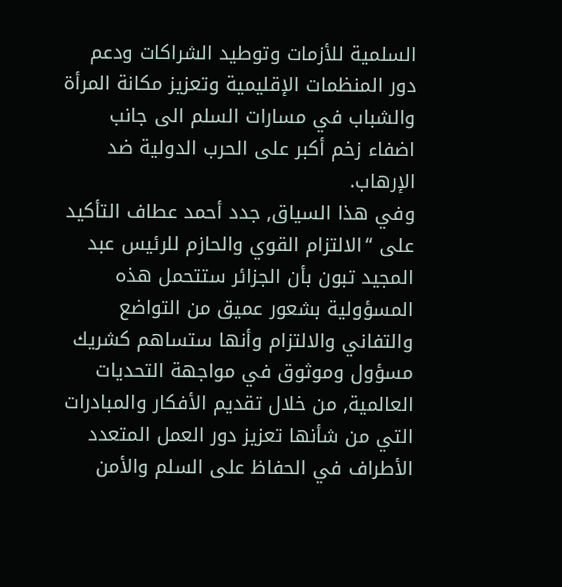السلمية للأزمات وتوطيد الشراكات ودعم دور المنظمات الإقليمية وتعزيز مكانة المرأة والشباب في مسارات السلم الى جانب اضفاء زخم أكبر على الحرب الدولية ضد الإرهاب.
وفي هذا السياق, جدد أحمد عطاف التأكيد على “الالتزام القوي والحازم للرئيس عبد المجيد تبون بأن الجزائر ستتحمل هذه المسؤولية بشعور عميق من التواضع والتفاني والالتزام وأنها ستساهم كشريك مسؤول وموثوق في مواجهة التحديات العالمية, من خلال تقديم الأفكار والمبادرات التي من شأنها تعزيز دور العمل المتعدد الأطراف في الحفاظ على السلم والأمن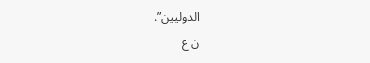الدوليين”.
ن ع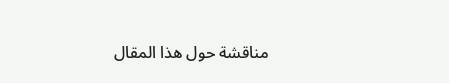مناقشة حول هذا المقال